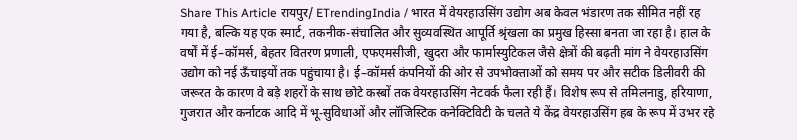Share This Article रायपुर/ ETrendingIndia / भारत में वेयरहाउसिंग उद्योग अब केवल भंडारण तक सीमित नहीं रह गया है, बल्कि यह एक स्मार्ट, तकनीक-संचालित और सुव्यवस्थित आपूर्ति श्रृंखला का प्रमुख हिस्सा बनता जा रहा है। हाल के वर्षों में ई–कॉमर्स, बेहतर वितरण प्रणाली, एफएमसीजी, खुदरा और फार्मास्युटिकल जैसे क्षेत्रों की बढ़ती मांग ने वेयरहाउसिंग उद्योग को नई ऊँचाइयों तक पहुंचाया है। ई–कॉमर्स कंपनियों की ओर से उपभोक्ताओं को समय पर और सटीक डिलीवरी की जरूरत के कारण वे बड़े शहरों के साथ छोटे कस्बों तक वेयरहाउसिंग नेटवर्क फैला रही हैं। विशेष रूप से तमिलनाडु, हरियाणा, गुजरात और कर्नाटक आदि में भू-सुविधाओं और लॉजिस्टिक कनेक्टिविटी के चलते ये केंद्र वेयरहाउसिंग हब के रूप में उभर रहे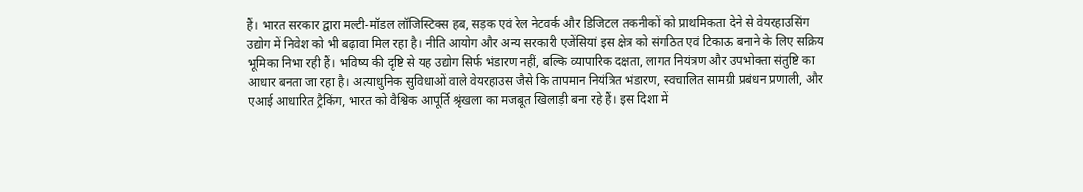हैं। भारत सरकार द्वारा मल्टी-मॉडल लॉजिस्टिक्स हब, सड़क एवं रेल नेटवर्क और डिजिटल तकनीकों को प्राथमिकता देने से वेयरहाउसिंग उद्योग में निवेश को भी बढ़ावा मिल रहा है। नीति आयोग और अन्य सरकारी एजेंसियां इस क्षेत्र को संगठित एवं टिकाऊ बनाने के लिए सक्रिय भूमिका निभा रही हैं। भविष्य की दृष्टि से यह उद्योग सिर्फ भंडारण नहीं, बल्कि व्यापारिक दक्षता, लागत नियंत्रण और उपभोक्ता संतुष्टि का आधार बनता जा रहा है। अत्याधुनिक सुविधाओं वाले वेयरहाउस जैसे कि तापमान नियंत्रित भंडारण, स्वचालित सामग्री प्रबंधन प्रणाली, और एआई आधारित ट्रैकिंग, भारत को वैश्विक आपूर्ति श्रृंखला का मजबूत खिलाड़ी बना रहे हैं। इस दिशा में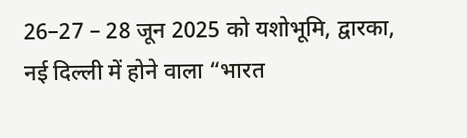26–27 – 28 जून 2025 को यशोभूमि, द्वारका, नई दिल्ली में होने वाला “भारत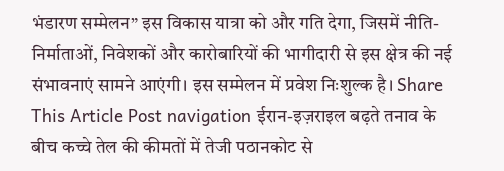भंडारण सम्मेलन” इस विकास यात्रा को और गति देगा, जिसमें नीति-निर्माताओं, निवेशकों और कारोबारियों की भागीदारी से इस क्षेत्र की नई संभावनाएं सामने आएंगी। इस सम्मेलन में प्रवेश निःशुल्क है। Share This Article Post navigation ईरान-इज़राइल बढ़ते तनाव के बीच कच्चे तेल की कीमतों में तेजी पठानकोट से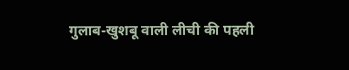गुलाब-खुशबू वाली लीची की पहली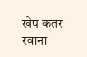खेप कतर रवाना